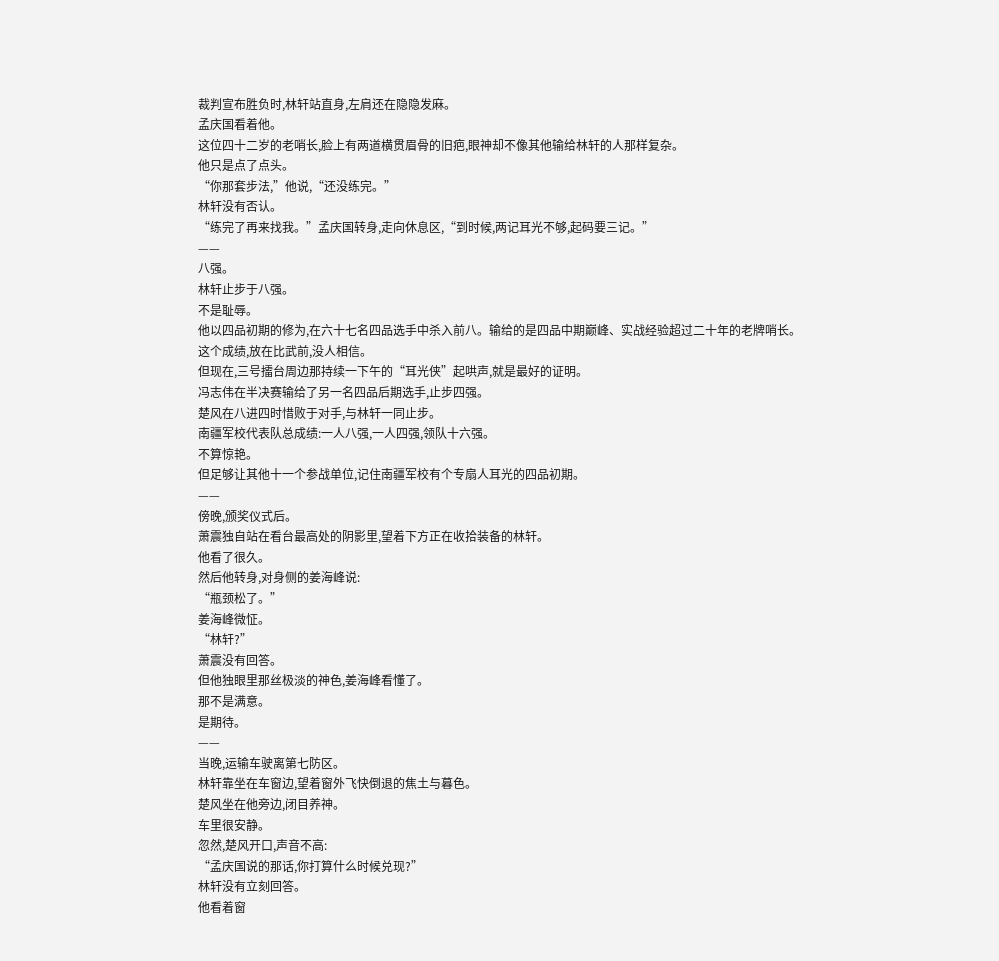裁判宣布胜负时,林轩站直身,左肩还在隐隐发麻。
孟庆国看着他。
这位四十二岁的老哨长,脸上有两道横贯眉骨的旧疤,眼神却不像其他输给林轩的人那样复杂。
他只是点了点头。
“你那套步法,”他说,“还没练完。”
林轩没有否认。
“练完了再来找我。”孟庆国转身,走向休息区,“到时候,两记耳光不够,起码要三记。”
——
八强。
林轩止步于八强。
不是耻辱。
他以四品初期的修为,在六十七名四品选手中杀入前八。输给的是四品中期巅峰、实战经验超过二十年的老牌哨长。
这个成绩,放在比武前,没人相信。
但现在,三号擂台周边那持续一下午的“耳光侠”起哄声,就是最好的证明。
冯志伟在半决赛输给了另一名四品后期选手,止步四强。
楚风在八进四时惜败于对手,与林轩一同止步。
南疆军校代表队总成绩:一人八强,一人四强,领队十六强。
不算惊艳。
但足够让其他十一个参战单位,记住南疆军校有个专扇人耳光的四品初期。
——
傍晚,颁奖仪式后。
萧震独自站在看台最高处的阴影里,望着下方正在收拾装备的林轩。
他看了很久。
然后他转身,对身侧的姜海峰说:
“瓶颈松了。”
姜海峰微怔。
“林轩?”
萧震没有回答。
但他独眼里那丝极淡的神色,姜海峰看懂了。
那不是满意。
是期待。
——
当晚,运输车驶离第七防区。
林轩靠坐在车窗边,望着窗外飞快倒退的焦土与暮色。
楚风坐在他旁边,闭目养神。
车里很安静。
忽然,楚风开口,声音不高:
“孟庆国说的那话,你打算什么时候兑现?”
林轩没有立刻回答。
他看着窗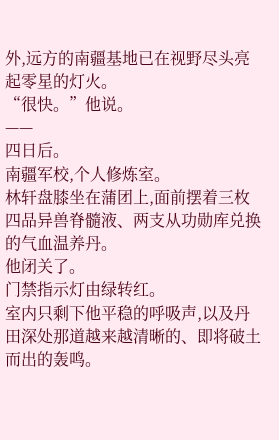外,远方的南疆基地已在视野尽头亮起零星的灯火。
“很快。”他说。
——
四日后。
南疆军校,个人修炼室。
林轩盘膝坐在蒲团上,面前摆着三枚四品异兽脊髓液、两支从功勋库兑换的气血温养丹。
他闭关了。
门禁指示灯由绿转红。
室内只剩下他平稳的呼吸声,以及丹田深处那道越来越清晰的、即将破土而出的轰鸣。